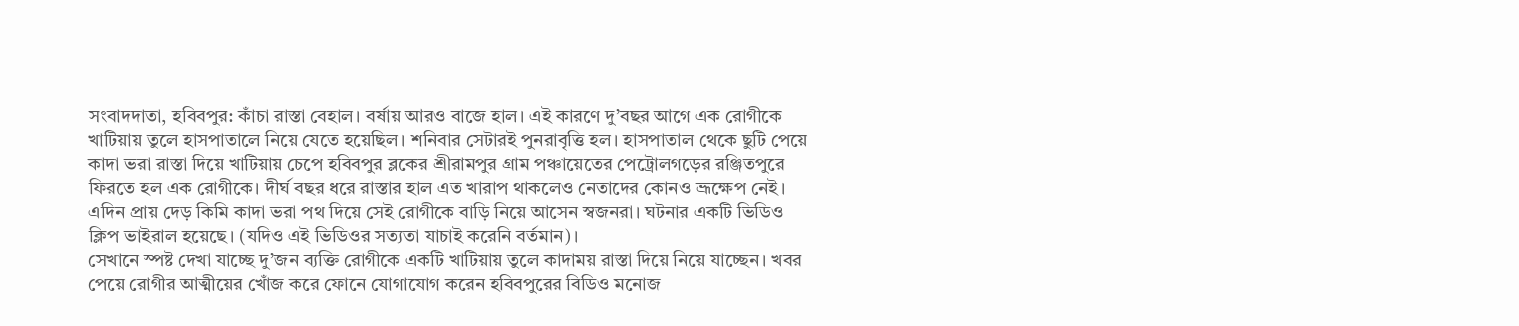সংবাদদাতা, হবিবপুর: কাঁচা রাস্তা বেহাল। বর্ষায় আরও বাজে হাল। এই কারণে দু’বছর আগে এক রোগীকে খাটিয়ায় তুলে হাসপাতালে নিয়ে যেতে হয়েছিল। শনিবার সেটারই পুনরাবৃত্তি হল। হাসপাতাল থেকে ছুটি পেয়ে কাদা ভরা রাস্তা দিয়ে খাটিয়ায় চেপে হবিবপুর ব্লকের শ্রীরামপুর গ্রাম পঞ্চায়েতের পেট্রোলগড়ের রঞ্জিতপুরে ফিরতে হল এক রোগীকে। দীর্ঘ বছর ধরে রাস্তার হাল এত খারাপ থাকলেও নেতাদের কোনও ভ্রূক্ষেপ নেই। এদিন প্রায় দেড় কিমি কাদা ভরা পথ দিয়ে সেই রোগীকে বাড়ি নিয়ে আসেন স্বজনরা। ঘটনার একটি ভিডিও ক্লিপ ভাইরাল হয়েছে। (যদিও এই ভিডিওর সত্যতা যাচাই করেনি বর্তমান)।
সেখানে স্পষ্ট দেখা যাচ্ছে দু’জন ব্যক্তি রোগীকে একটি খাটিয়ায় তুলে কাদাময় রাস্তা দিয়ে নিয়ে যাচ্ছেন। খবর পেয়ে রোগীর আত্মীয়ের খোঁজ করে ফোনে যোগাযোগ করেন হবিবপুরের বিডিও মনোজ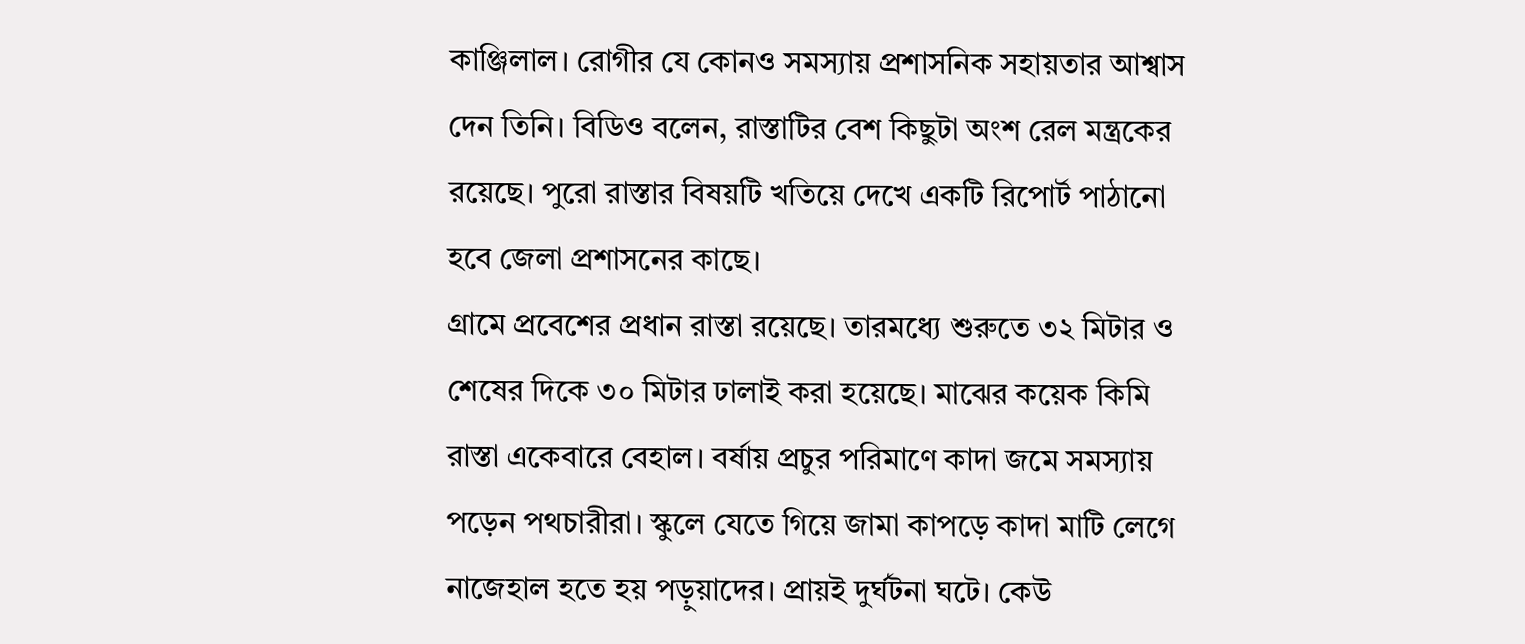কাঞ্জিলাল। রোগীর যে কোনও সমস্যায় প্রশাসনিক সহায়তার আশ্বাস দেন তিনি। বিডিও বলেন, রাস্তাটির বেশ কিছুটা অংশ রেল মন্ত্রকের রয়েছে। পুরো রাস্তার বিষয়টি খতিয়ে দেখে একটি রিপোর্ট পাঠানো হবে জেলা প্রশাসনের কাছে।
গ্রামে প্রবেশের প্রধান রাস্তা রয়েছে। তারমধ্যে শুরুতে ৩২ মিটার ও শেষের দিকে ৩০ মিটার ঢালাই করা হয়েছে। মাঝের কয়েক কিমি রাস্তা একেবারে বেহাল। বর্ষায় প্রচুর পরিমাণে কাদা জমে সমস্যায় পড়েন পথচারীরা। স্কুলে যেতে গিয়ে জামা কাপড়ে কাদা মাটি লেগে নাজেহাল হতে হয় পড়ুয়াদের। প্রায়ই দুর্ঘটনা ঘটে। কেউ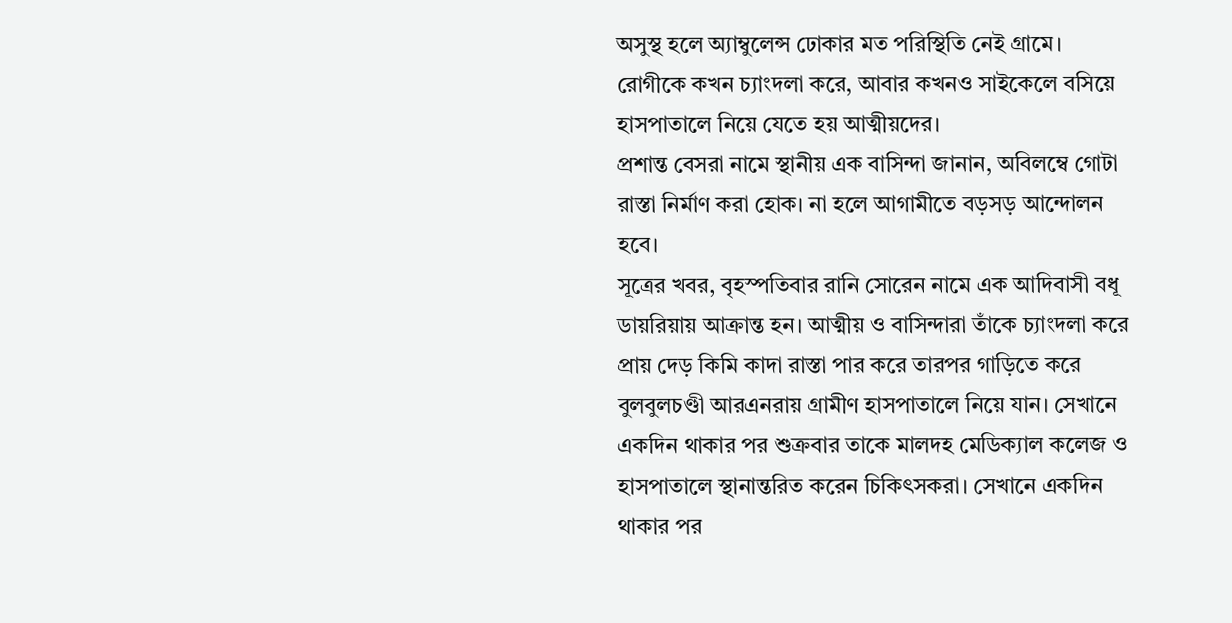অসুস্থ হলে অ্যাম্বুলেন্স ঢোকার মত পরিস্থিতি নেই গ্রামে। রোগীকে কখন চ্যাংদলা করে, আবার কখনও সাইকেলে বসিয়ে হাসপাতালে নিয়ে যেতে হয় আত্মীয়দের।
প্রশান্ত বেসরা নামে স্থানীয় এক বাসিন্দা জানান, অবিলম্বে গোটা রাস্তা নির্মাণ করা হোক। না হলে আগামীতে বড়সড় আন্দোলন হবে।
সূত্রের খবর, বৃহস্পতিবার রানি সোরেন নামে এক আদিবাসী বধূ ডায়রিয়ায় আক্রান্ত হন। আত্মীয় ও বাসিন্দারা তাঁকে চ্যাংদলা করে প্রায় দেড় কিমি কাদা রাস্তা পার করে তারপর গাড়িতে করে বুলবুলচণ্ডী আরএনরায় গ্রামীণ হাসপাতালে নিয়ে যান। সেখানে একদিন থাকার পর শুক্রবার তাকে মালদহ মেডিক্যাল কলেজ ও হাসপাতালে স্থানান্তরিত করেন চিকিৎসকরা। সেখানে একদিন থাকার পর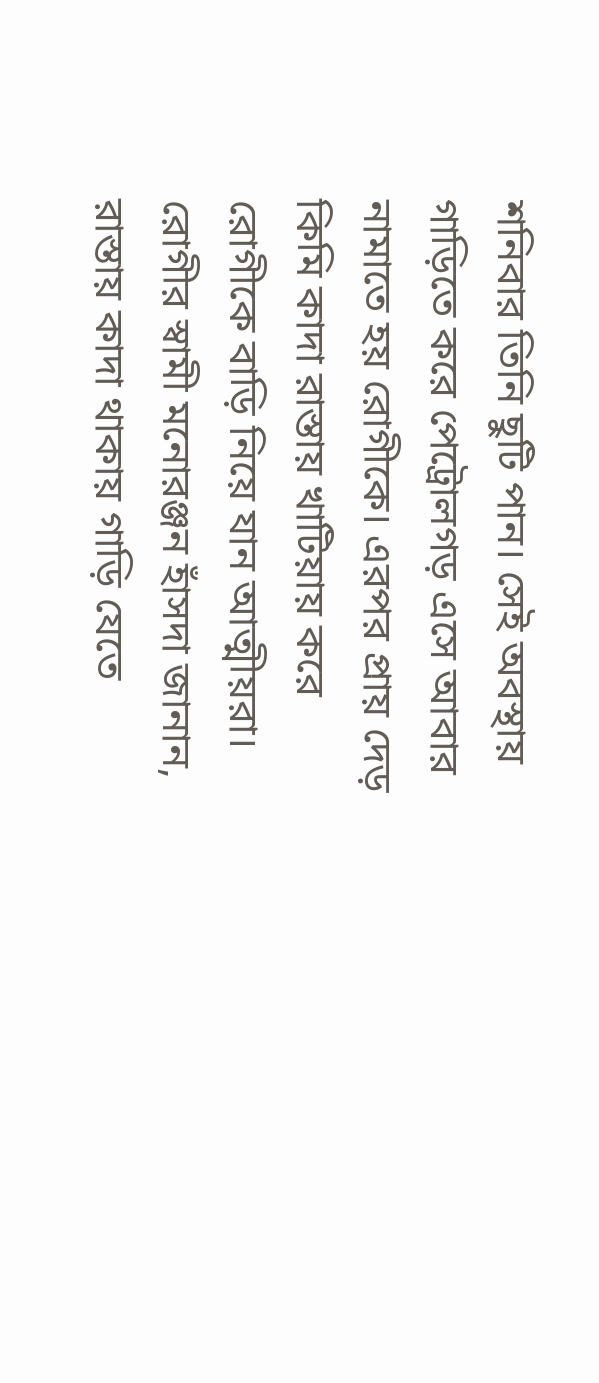শনিবার তিনি ছুটি পান। সেই অবস্থায় গাড়িতে করে পেট্রোলগড় এসে আবার নামাতে হয় রোগীকে। এরপর প্রায় দেড় কিমি কাদা রাস্তায় খাটিয়ায় করে রোগীকে বাড়ি নিয়ে যান আত্মীয়রা। রোগীর স্বামী মনোরঞ্জন হাঁসদা জানান, রাস্তায় কাদা থাকায় গাড়ি যেতে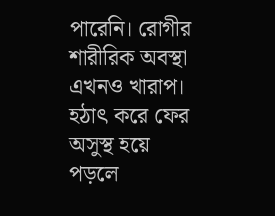পারেনি। রোগীর শারীরিক অবস্থা এখনও খারাপ। হঠাৎ করে ফের অসুস্থ হয়ে পড়লে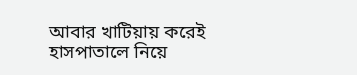আবার খাটিয়ায় করেই হাসপাতালে নিয়ে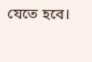যেতে হবে।